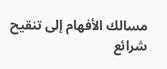مسالك الأفهام إلى تنقيح شرائع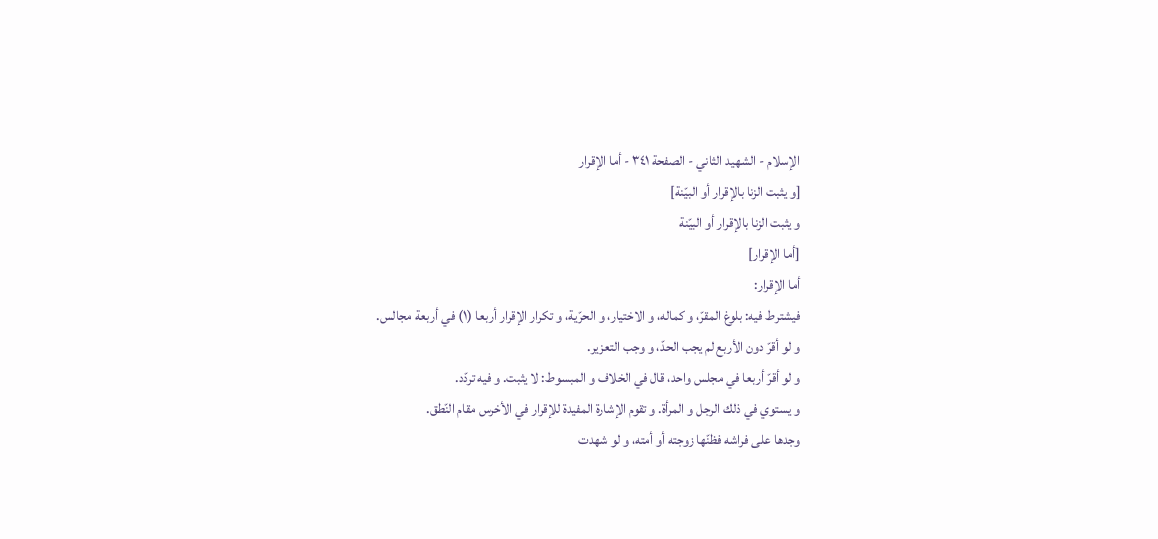الإسلام - الشهيد الثاني - الصفحة ٣٤١ - أما الإقرار
[و يثبت الزنا بالإقرار أو البيّنة]
و يثبت الزنا بالإقرار أو البيّنة
[أما الإقرار]
أما الإقرار:
فيشترط فيه: بلوغ المقرّ، و كماله، و الاختيار، و الحرّية، و تكرار الإقرار أربعا (١) في أربعة مجالس.
و لو أقرّ دون الأربع لم يجب الحدّ، و وجب التعزير.
و لو أقرّ أربعا في مجلس واحد، قال في الخلاف و المبسوط: لا يثبت. و فيه تردّد.
و يستوي في ذلك الرجل و المرأة. و تقوم الإشارة المفيدة للإقرار في الأخرس مقام النّطق.
وجدها على فراشه فظنّها زوجته أو أمته، و لو شهدت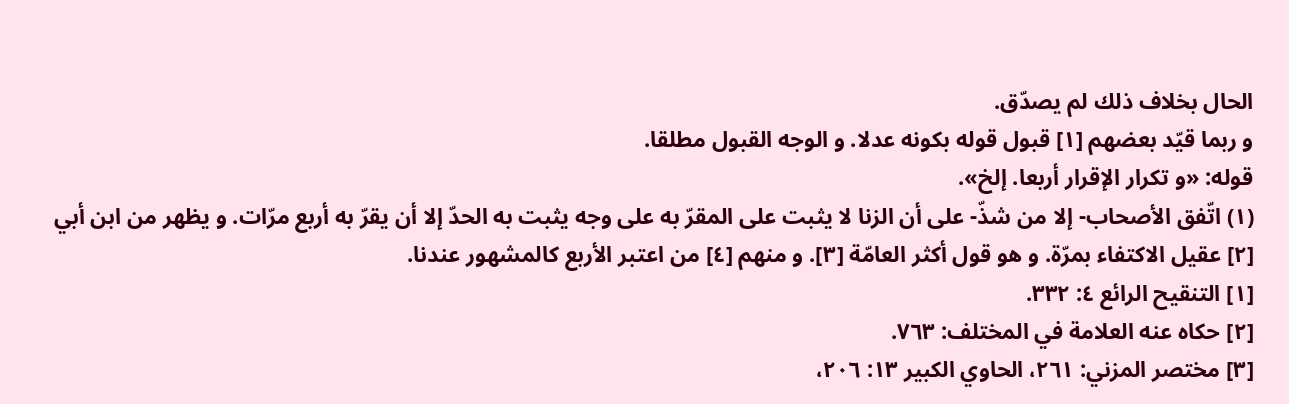الحال بخلاف ذلك لم يصدّق.
و ربما قيّد بعضهم [١] قبول قوله بكونه عدلا. و الوجه القبول مطلقا.
قوله: «و تكرار الإقرار أربعا. إلخ».
(١) اتّفق الأصحاب- إلا من شذّ- على أن الزنا لا يثبت على المقرّ به على وجه يثبت به الحدّ إلا أن يقرّ به أربع مرّات. و يظهر من ابن أبي [٢] عقيل الاكتفاء بمرّة. و هو قول أكثر العامّة [٣]. و منهم [٤] من اعتبر الأربع كالمشهور عندنا.
[١] التنقيح الرائع ٤: ٣٣٢.
[٢] حكاه عنه العلامة في المختلف: ٧٦٣.
[٣] مختصر المزني: ٢٦١، الحاوي الكبير ١٣: ٢٠٦،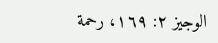الوجيز ٢: ١٦٩، رحمة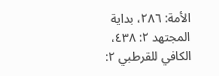الأمة: ٢٨٦، بداية المجتهد ٢: ٤٣٨، الكافي للقرطبي ٢: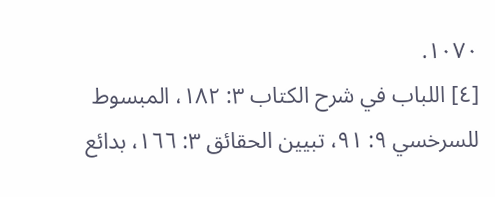١٠٧٠.
[٤] اللباب في شرح الكتاب ٣: ١٨٢، المبسوط للسرخسي ٩: ٩١، تبيين الحقائق ٣: ١٦٦، بدائع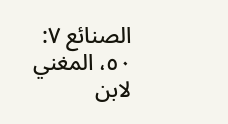الصنائع ٧: ٥٠، المغني لابن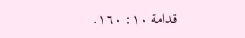قدامة ١٠: ١٦٠.